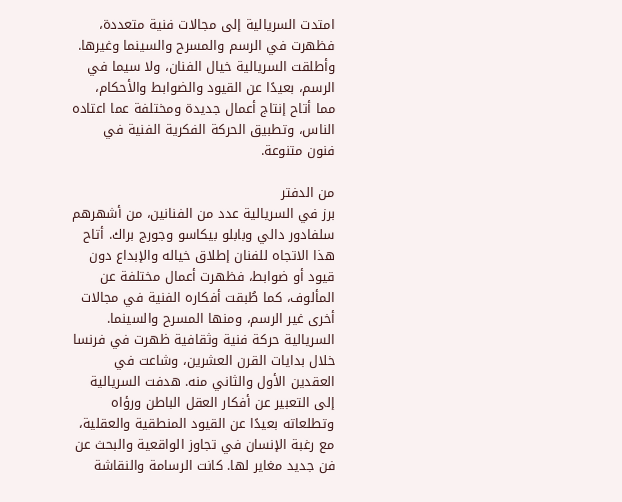امتدت السريالية إلى مجالات فنية متعددة، فظهرت في الرسم والمسرح والسينما وغيرها. وأطلقت السريالية خيال الفنان، ولا سيما في الرسم، بعيدًا عن القيود والضوابط والأحكام، مما أتاح إنتاج أعمال جديدة ومختلفة عما اعتاده الناس، وتطبيق الحركة الفكرية الفنية في فنون متنوعة.

من الدفتر
برز في السريالية عدد من الفنانين، من أشهرهم سلفادور دالي وبابلو بيكاسو وجورج براك. أتاح هذا الاتجاه للفنان إطلاق خياله والإبداع دون قيود أو ضوابط، فظهرت أعمال مختلفة عن المألوف، كما طُبقت أفكاره الفنية في مجالات أخرى غير الرسم، ومنها المسرح والسينما. السريالية حركة فنية وثقافية ظهرت في فرنسا خلال بدايات القرن العشرين، وشاعت في العقدين الأول والثاني منه. هدفت السريالية إلى التعبير عن أفكار العقل الباطن ورؤاه وتطلعاته بعيدًا عن القيود المنطقية والعقلية، مع رغبة الإنسان في تجاوز الواقعية والبحث عن فن جديد مغاير لها. كانت الرسامة والنقاشة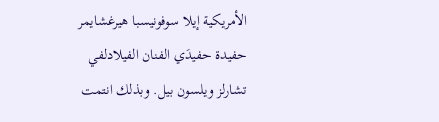الأمريكية إيلا سوفونيسبا هيرغشايمر حفيدة حفيدَي الفنان الفيلادلفي تشارلز ويلسون بيل. وبذلك انتمت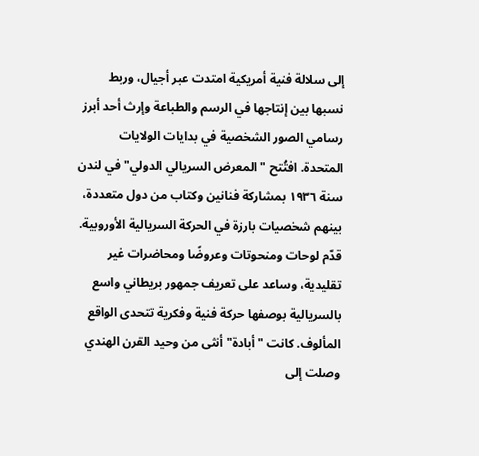إلى سلالة فنية أمريكية امتدت عبر أجيال، وربط نسبها بين إنتاجها في الرسم والطباعة وإرث أحد أبرز رسامي الصور الشخصية في بدايات الولايات المتحدة. افتُتح "المعرض السريالي الدولي" في لندن سنة ١٩٣٦ بمشاركة فنانين وكتاب من دول متعددة، بينهم شخصيات بارزة في الحركة السريالية الأوروبية. قدّم لوحات ومنحوتات وعروضًا ومحاضرات غير تقليدية، وساعد على تعريف جمهور بريطاني واسع بالسريالية بوصفها حركة فنية وفكرية تتحدى الواقع المألوف. كانت "أبادة" أنثى من وحيد القرن الهندي وصلت إلى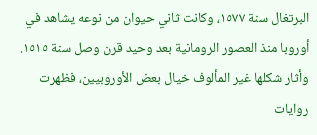البرتغال سنة ١٥٧٧، وكانت ثاني حيوان من نوعه يشاهد في أوروبا منذ العصور الرومانية بعد وحيد قرن وصل سنة ١٥١٥. وأثار شكلها غير المألوف خيال بعض الأوروبيين، فظهرت روايات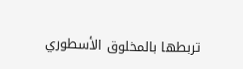تربطها بالمخلوق الأسطوري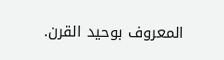المعروف بوحيد القرن.